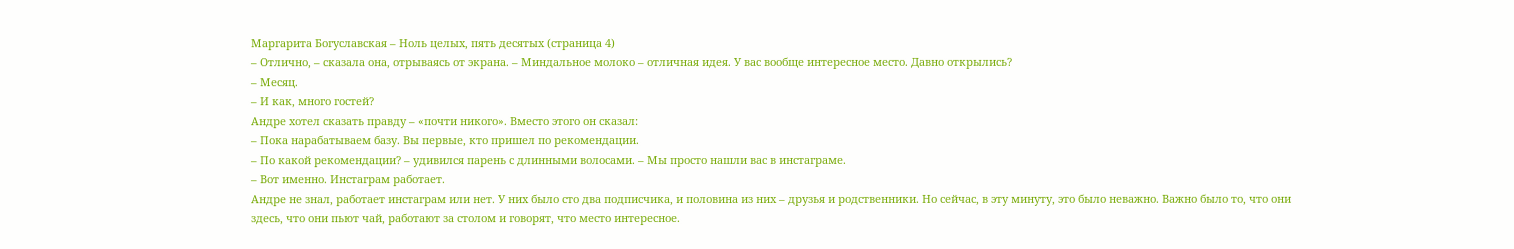Маргарита Богуславская – Ноль целых, пять десятых (страница 4)
– Отлично, – сказала она, отрываясь от экрана. – Миндальное молоко – отличная идея. У вас вообще интересное место. Давно открылись?
– Месяц.
– И как, много гостей?
Андре хотел сказать правду – «почти никого». Вместо этого он сказал:
– Пока нарабатываем базу. Вы первые, кто пришел по рекомендации.
– По какой рекомендации? – удивился парень с длинными волосами. – Мы просто нашли вас в инстаграме.
– Вот именно. Инстаграм работает.
Андре не знал, работает инстаграм или нет. У них было сто два подписчика, и половина из них – друзья и родственники. Но сейчас, в эту минуту, это было неважно. Важно было то, что они здесь, что они пьют чай, работают за столом и говорят, что место интересное.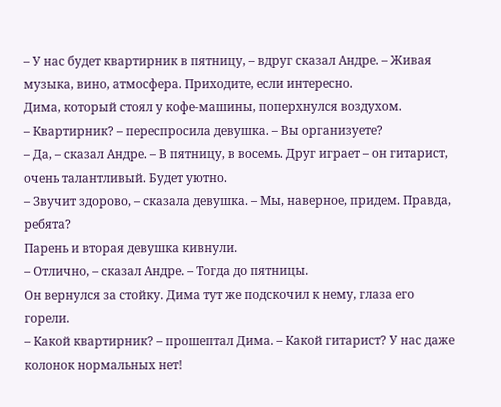– У нас будет квартирник в пятницу, – вдруг сказал Андре. – Живая музыка, вино, атмосфера. Приходите, если интересно.
Дима, который стоял у кофе-машины, поперхнулся воздухом.
– Квартирник? – переспросила девушка. – Вы организуете?
– Да, – сказал Андре. – В пятницу, в восемь. Друг играет – он гитарист, очень талантливый. Будет уютно.
– Звучит здорово, – сказала девушка. – Мы, наверное, придем. Правда, ребята?
Парень и вторая девушка кивнули.
– Отлично, – сказал Андре. – Тогда до пятницы.
Он вернулся за стойку. Дима тут же подскочил к нему, глаза его горели.
– Какой квартирник? – прошептал Дима. – Какой гитарист? У нас даже колонок нормальных нет!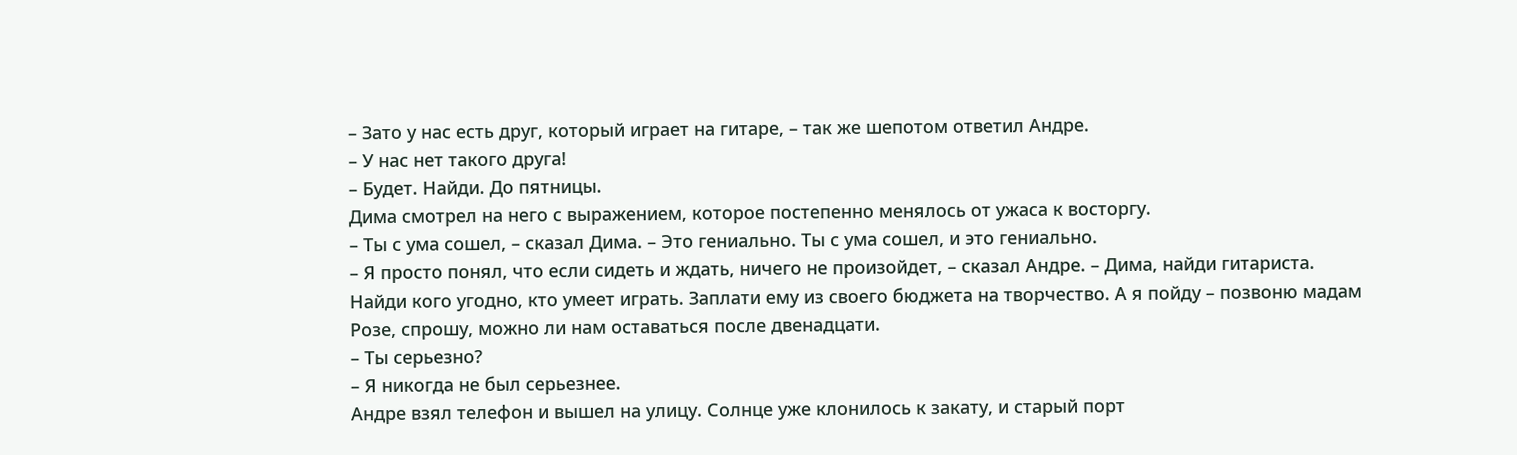– Зато у нас есть друг, который играет на гитаре, – так же шепотом ответил Андре.
– У нас нет такого друга!
– Будет. Найди. До пятницы.
Дима смотрел на него с выражением, которое постепенно менялось от ужаса к восторгу.
– Ты с ума сошел, – сказал Дима. – Это гениально. Ты с ума сошел, и это гениально.
– Я просто понял, что если сидеть и ждать, ничего не произойдет, – сказал Андре. – Дима, найди гитариста. Найди кого угодно, кто умеет играть. Заплати ему из своего бюджета на творчество. А я пойду – позвоню мадам Розе, спрошу, можно ли нам оставаться после двенадцати.
– Ты серьезно?
– Я никогда не был серьезнее.
Андре взял телефон и вышел на улицу. Солнце уже клонилось к закату, и старый порт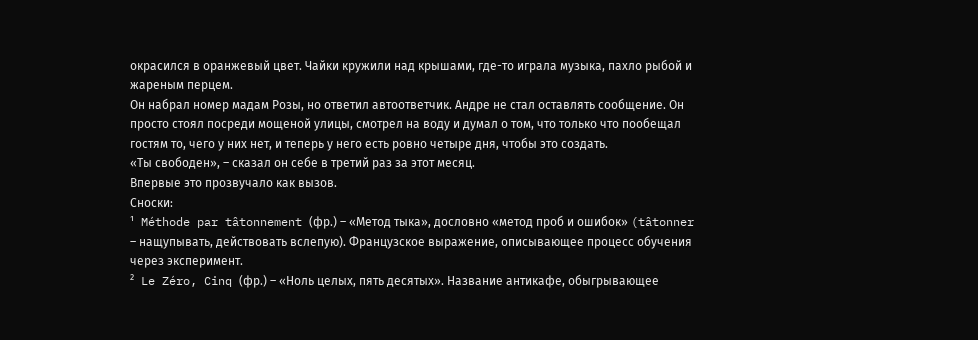окрасился в оранжевый цвет. Чайки кружили над крышами, где-то играла музыка, пахло рыбой и жареным перцем.
Он набрал номер мадам Розы, но ответил автоответчик. Андре не стал оставлять сообщение. Он просто стоял посреди мощеной улицы, смотрел на воду и думал о том, что только что пообещал гостям то, чего у них нет, и теперь у него есть ровно четыре дня, чтобы это создать.
«Ты свободен», – сказал он себе в третий раз за этот месяц.
Впервые это прозвучало как вызов.
Сноски:
¹ Méthode par tâtonnement (фр.) – «Метод тыка», дословно «метод проб и ошибок» (tâtonner – нащупывать, действовать вслепую). Французское выражение, описывающее процесс обучения через эксперимент.
² Le Zéro, Cinq (фр.) – «Ноль целых, пять десятых». Название антикафе, обыгрывающее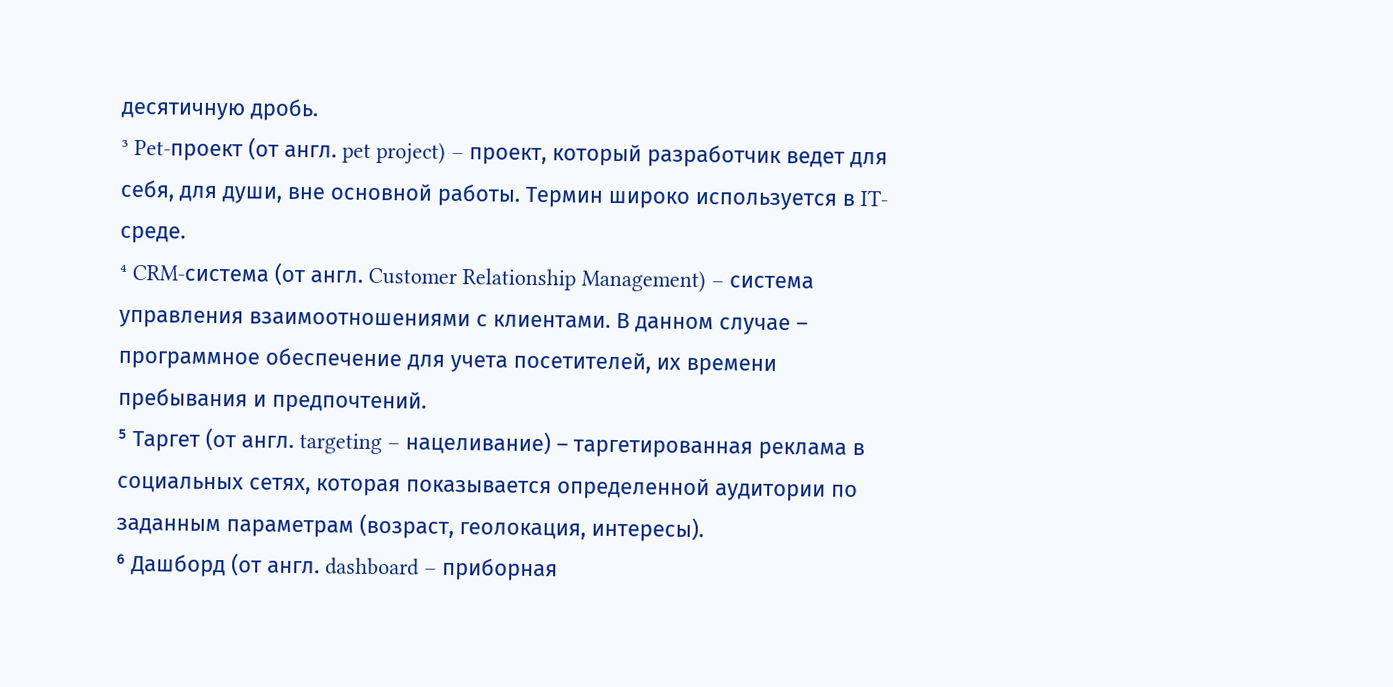десятичную дробь.
³ Pet-проект (от англ. pet project) – проект, который разработчик ведет для себя, для души, вне основной работы. Термин широко используется в IT-среде.
⁴ CRM-система (от англ. Customer Relationship Management) – система управления взаимоотношениями с клиентами. В данном случае – программное обеспечение для учета посетителей, их времени пребывания и предпочтений.
⁵ Таргет (от англ. targeting – нацеливание) – таргетированная реклама в социальных сетях, которая показывается определенной аудитории по заданным параметрам (возраст, геолокация, интересы).
⁶ Дашборд (от англ. dashboard – приборная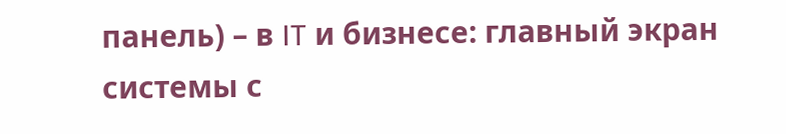панель) – в IT и бизнесе: главный экран системы с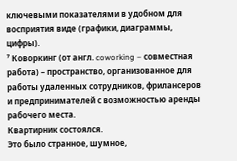ключевыми показателями в удобном для восприятия виде (графики, диаграммы, цифры).
⁷ Коворкинг (от англ. coworking – совместная работа) – пространство, организованное для работы удаленных сотрудников, фрилансеров и предпринимателей с возможностью аренды рабочего места.
Квартирник состоялся.
Это было странное, шумное,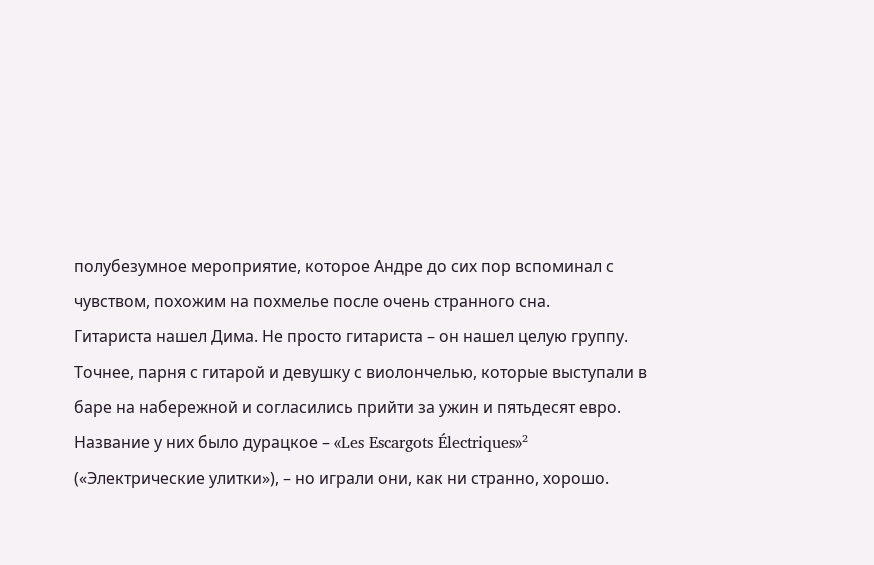полубезумное мероприятие, которое Андре до сих пор вспоминал с чувством, похожим на похмелье после очень странного сна.
Гитариста нашел Дима. Не просто гитариста – он нашел целую группу. Точнее, парня с гитарой и девушку с виолончелью, которые выступали в баре на набережной и согласились прийти за ужин и пятьдесят евро. Название у них было дурацкое – «Les Escargots Électriques»² («Электрические улитки»), – но играли они, как ни странно, хорошо.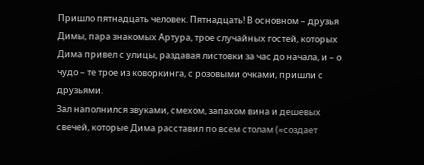Пришло пятнадцать человек. Пятнадцать! В основном – друзья Димы, пара знакомых Артура, трое случайных гостей, которых Дима привел с улицы, раздавая листовки за час до начала, и – о чудо – те трое из коворкинга, с розовыми очками, пришли с друзьями.
Зал наполнился звуками, смехом, запахом вина и дешевых свечей, которые Дима расставил по всем столам («создает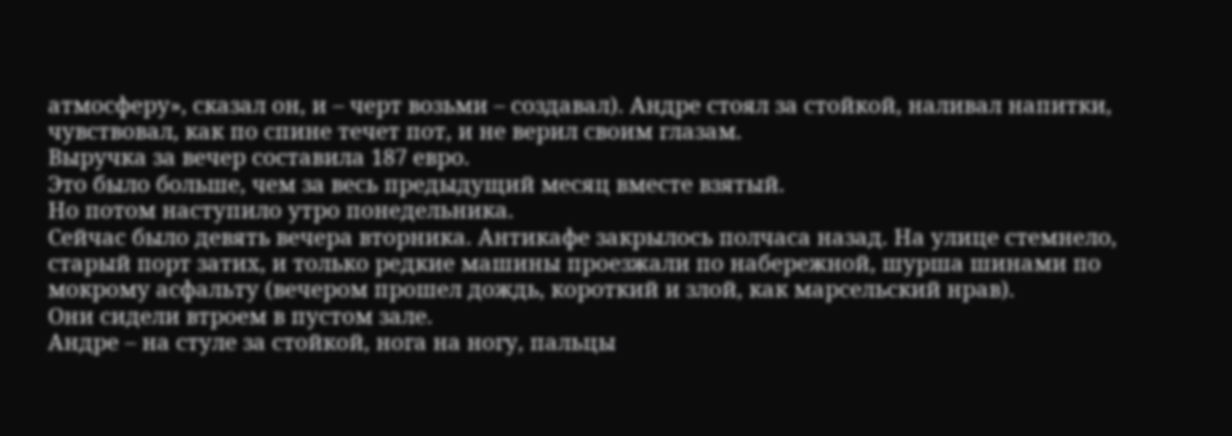атмосферу», сказал он, и – черт возьми – создавал). Андре стоял за стойкой, наливал напитки, чувствовал, как по спине течет пот, и не верил своим глазам.
Выручка за вечер составила 187 евро.
Это было больше, чем за весь предыдущий месяц вместе взятый.
Но потом наступило утро понедельника.
Сейчас было девять вечера вторника. Антикафе закрылось полчаса назад. На улице стемнело, старый порт затих, и только редкие машины проезжали по набережной, шурша шинами по мокрому асфальту (вечером прошел дождь, короткий и злой, как марсельский нрав).
Они сидели втроем в пустом зале.
Андре – на стуле за стойкой, нога на ногу, пальцы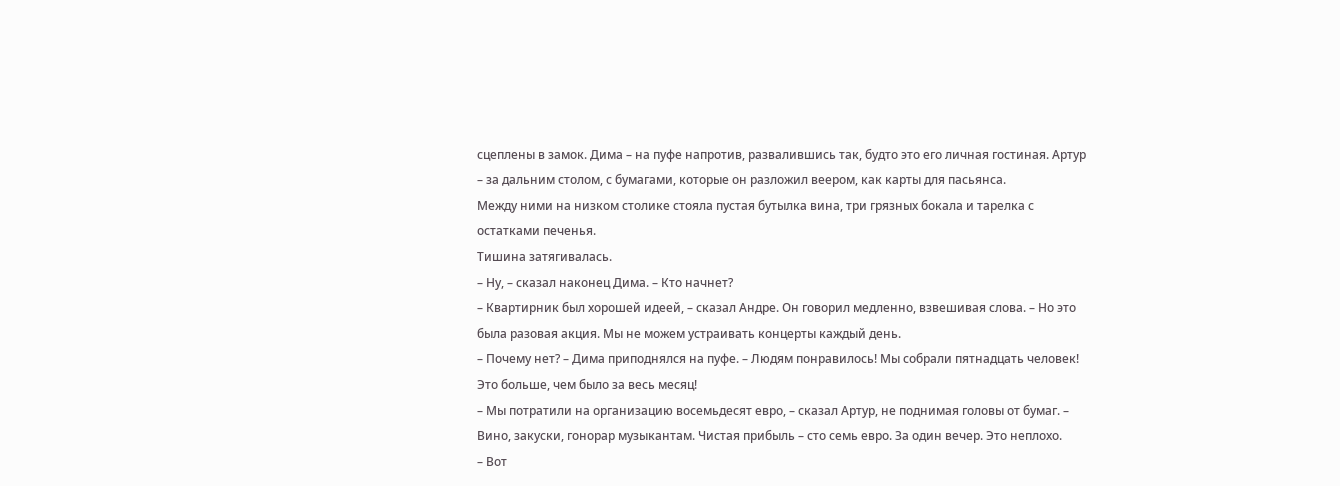сцеплены в замок. Дима – на пуфе напротив, развалившись так, будто это его личная гостиная. Артур – за дальним столом, с бумагами, которые он разложил веером, как карты для пасьянса.
Между ними на низком столике стояла пустая бутылка вина, три грязных бокала и тарелка с остатками печенья.
Тишина затягивалась.
– Ну, – сказал наконец Дима. – Кто начнет?
– Квартирник был хорошей идеей, – сказал Андре. Он говорил медленно, взвешивая слова. – Но это была разовая акция. Мы не можем устраивать концерты каждый день.
– Почему нет? – Дима приподнялся на пуфе. – Людям понравилось! Мы собрали пятнадцать человек! Это больше, чем было за весь месяц!
– Мы потратили на организацию восемьдесят евро, – сказал Артур, не поднимая головы от бумаг. – Вино, закуски, гонорар музыкантам. Чистая прибыль – сто семь евро. За один вечер. Это неплохо.
– Вот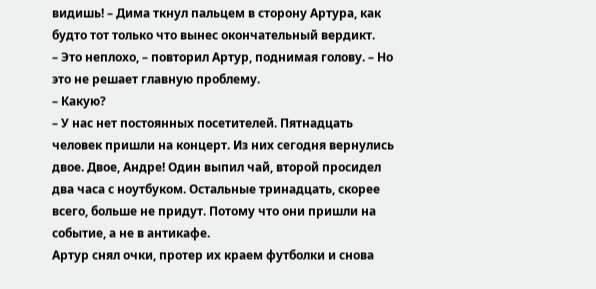видишь! – Дима ткнул пальцем в сторону Артура, как будто тот только что вынес окончательный вердикт.
– Это неплохо, – повторил Артур, поднимая голову. – Но это не решает главную проблему.
– Какую?
– У нас нет постоянных посетителей. Пятнадцать человек пришли на концерт. Из них сегодня вернулись двое. Двое, Андре! Один выпил чай, второй просидел два часа с ноутбуком. Остальные тринадцать, скорее всего, больше не придут. Потому что они пришли на событие, а не в антикафе.
Артур снял очки, протер их краем футболки и снова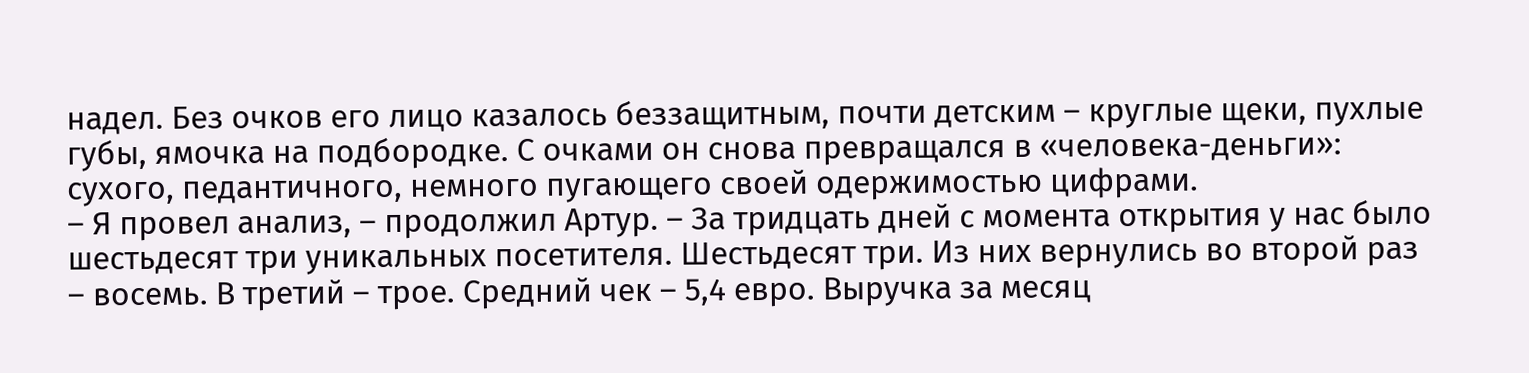надел. Без очков его лицо казалось беззащитным, почти детским – круглые щеки, пухлые губы, ямочка на подбородке. С очками он снова превращался в «человека-деньги»: сухого, педантичного, немного пугающего своей одержимостью цифрами.
– Я провел анализ, – продолжил Артур. – За тридцать дней с момента открытия у нас было шестьдесят три уникальных посетителя. Шестьдесят три. Из них вернулись во второй раз – восемь. В третий – трое. Средний чек – 5,4 евро. Выручка за месяц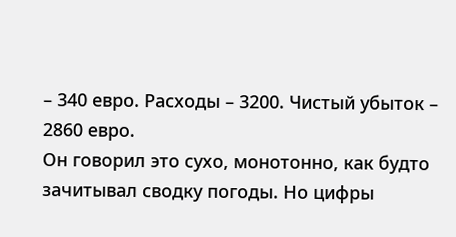– 340 евро. Расходы – 3200. Чистый убыток – 2860 евро.
Он говорил это сухо, монотонно, как будто зачитывал сводку погоды. Но цифры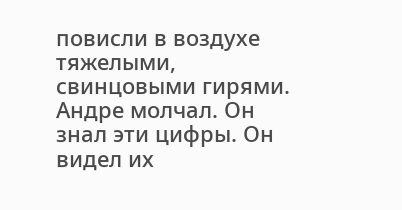повисли в воздухе тяжелыми, свинцовыми гирями.
Андре молчал. Он знал эти цифры. Он видел их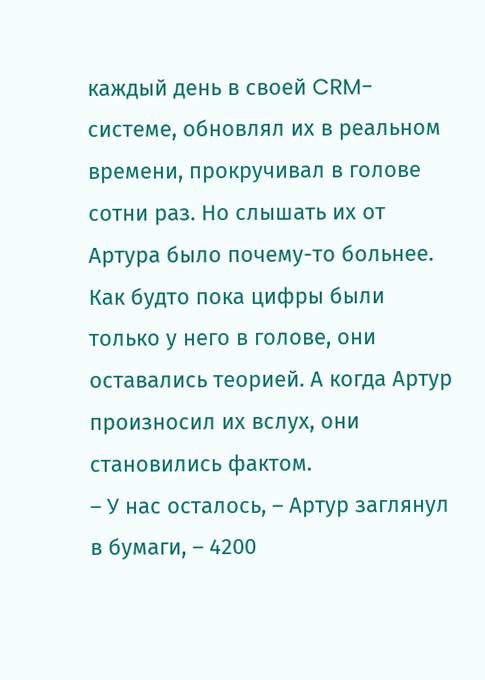каждый день в своей CRM-системе, обновлял их в реальном времени, прокручивал в голове сотни раз. Но слышать их от Артура было почему-то больнее. Как будто пока цифры были только у него в голове, они оставались теорией. А когда Артур произносил их вслух, они становились фактом.
– У нас осталось, – Артур заглянул в бумаги, – 4200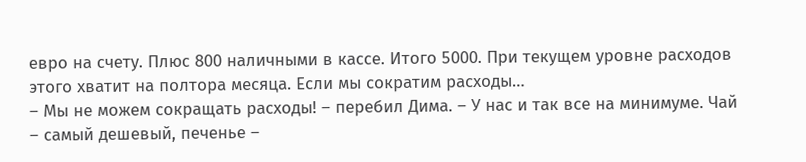евро на счету. Плюс 800 наличными в кассе. Итого 5000. При текущем уровне расходов этого хватит на полтора месяца. Если мы сократим расходы…
– Мы не можем сокращать расходы! – перебил Дима. – У нас и так все на минимуме. Чай – самый дешевый, печенье –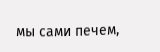мы сами печем,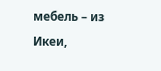мебель – из Икеи,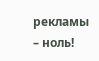рекламы – ноль!